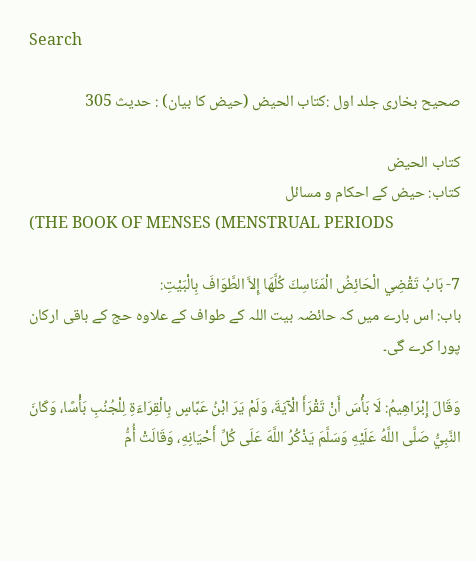Search

صحیح بخاری جلد اول :كتاب الحيض (حيض کا بیان) : حدیث 305

كتاب الحيض
کتاب: حیض کے احکام و مسائل
(THE BOOK OF MENSES (MENSTRUAL PERIODS

7- بَابُ تَقْضِي الْحَائِضُ الْمَنَاسِكَ كُلَّهَا إِلاَّ الطَّوَافَ بِالْبَيْتِ:
باب: اس بارے میں کہ حائضہ بیت اللہ کے طواف کے علاوہ حج کے باقی ارکان پورا کرے گی۔

وَقَالَ إِبْرَاهِيمُ: لَا بَأْسَ أَنْ تَقْرَأَ الْآيَةَ، وَلَمْ يَرَ ابْنُ عَبَّاسٍ بِالْقِرَاءَةِ لِلْجُنُبِ بَأْسًا، وَكَانَ النَّبِيُّ صَلَّى اللَّهُ عَلَيْهِ وَسَلَّمَ يَذْكُرُ اللَّهَ عَلَى كُلِّ أَحْيَانِهِ، وَقَالَتْ أُمُّ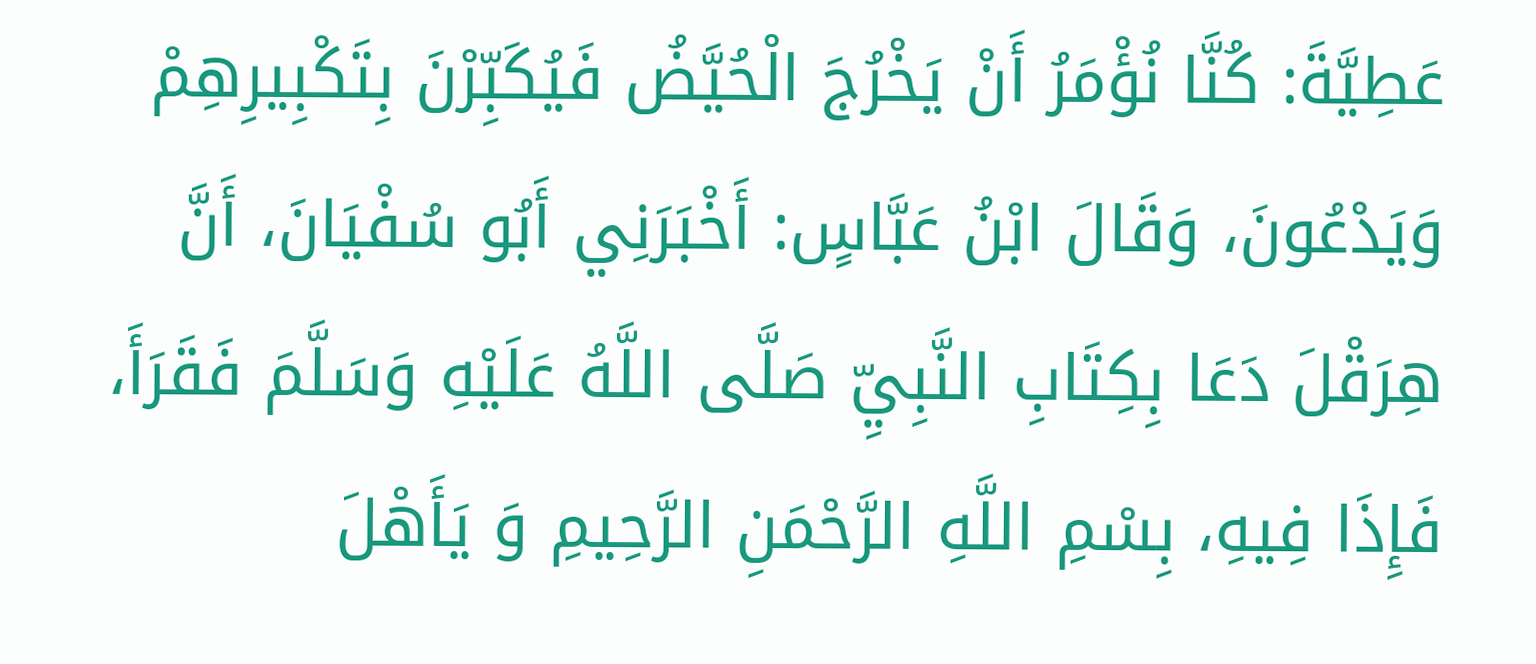عَطِيَّةَ: كُنَّا نُؤْمَرُ أَنْ يَخْرُجَ الْحُيَّضُ فَيُكَبِّرْنَ بِتَكْبِيرِهِمْ وَيَدْعُونَ، وَقَالَ ابْنُ عَبَّاسٍ: أَخْبَرَنِي أَبُو سُفْيَانَ، أَنَّ هِرَقْلَ دَعَا بِكِتَابِ النَّبِيِّ صَلَّى اللَّهُ عَلَيْهِ وَسَلَّمَ فَقَرَأَ، فَإِذَا فِيهِ، بِسْمِ اللَّهِ الرَّحْمَنِ الرَّحِيمِ وَ يَأَهْلَ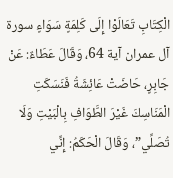الْكِتَابِ تَعَالَوْا إِلَى كَلِمَةٍ سَوَاءٍ سورة آل عمران آية 64، وَقَالَ عَطَاءٌ: عَنْ جَابِرٍ، حَاضَتْ عَائِشَةُ فَنَسَكَتِ الْمَنَاسِكَ غَيْرَ الطَّوَافِ بِالْبَيْتِ وَلَا تُصَلِّي”، وَقَالَ الْحَكَمُ: إِنِّي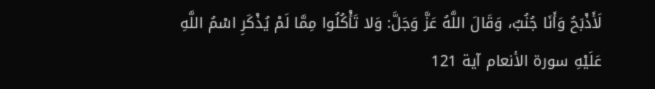لَأَذْبَحُ وَأَنَا جُنُبٌ، وَقَالَ اللَّهُ عَزَّ وَجَلَّ: وَلا تَأْكُلُوا مِمَّا لَمْ يُذْكَرِ اسْمُ اللَّهِ عَلَيْهِ سورة الأنعام آية 121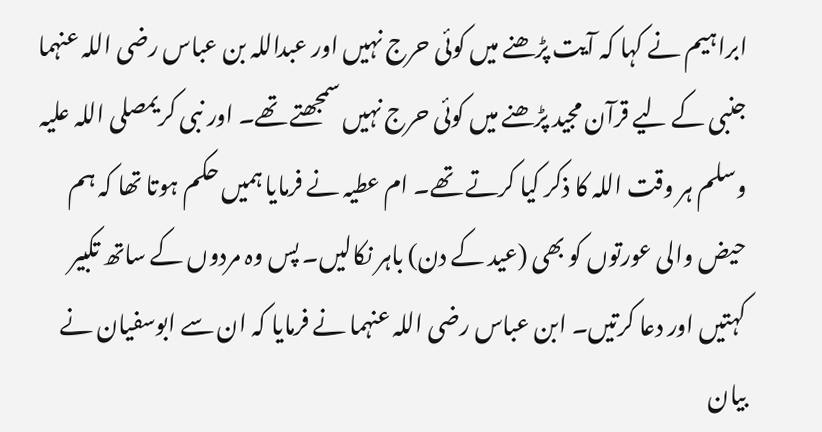ابراہیم نے کہا کہ آیت پڑھنے میں کوئی حرج نہیں اور عبداللہ بن عباس رضی اللہ عنہما جنبی کے لیے قرآن مجید پڑھنے میں کوئی حرج نہیں سمجھتے تھے۔ اور نبی کریمصلی اللہ علیہ وسلم ہر وقت اللہ کا ذکر کیا کرتے تھے۔ ام عطیہ نے فرمایا ہمیں حکم ہوتا تھا کہ ہم حیض والی عورتوں کو بھی (عید کے دن) باہر نکالیں۔ پس وہ مردوں کے ساتھ تکبیر کہتیں اور دعا کرتیں۔ ابن عباس رضی اللہ عنہما نے فرمایا کہ ان سے ابوسفیان نے بیان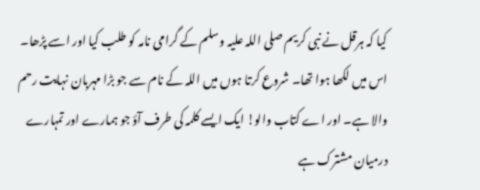کیا کہ ہرقل نے نبی کریم صلی اللہ علیہ وسلم کے گرامی نامہ کو طلب کیا اور اسے پڑھا۔ اس میں لکھا ہوا تھا۔ شروع کرتا ہوں میں اللہ کے نام سے جو بڑا مہربان نہایت رحم والا ہے۔ اور اے کتاب والو! ایک ایسے کلمہ کی طرف آؤ جو ہمارے اور تمہارے درمیان مشترک ہے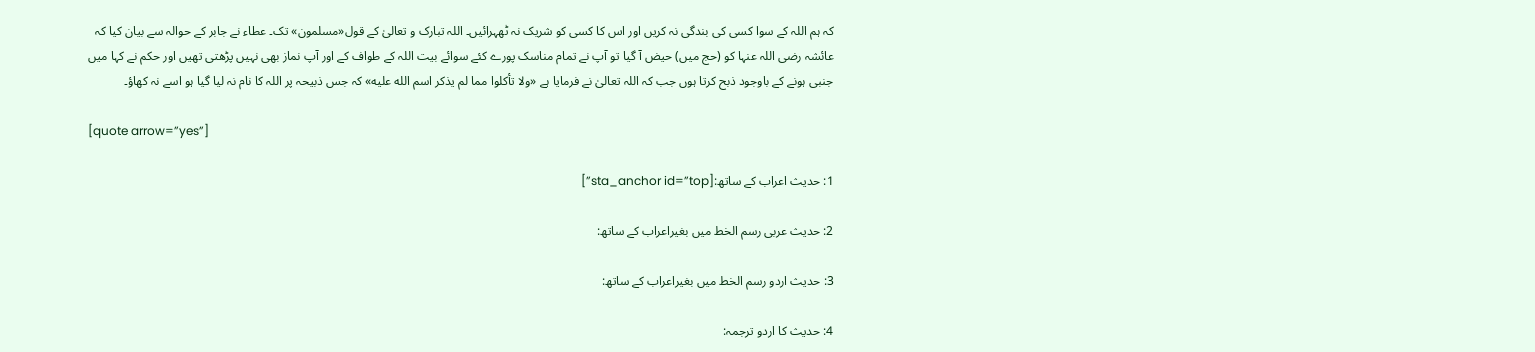کہ ہم اللہ کے سوا کسی کی بندگی نہ کریں اور اس کا کسی کو شریک نہ ٹھہرائیں۔ اللہ تبارک و تعالیٰ کے قول«مسلمون» تک۔ عطاء نے جابر کے حوالہ سے بیان کیا کہ عائشہ رضی اللہ عنہا کو (حج میں) حیض آ گیا تو آپ نے تمام مناسک پورے کئے سوائے بیت اللہ کے طواف کے اور آپ نماز بھی نہیں پڑھتی تھیں اور حکم نے کہا میں جنبی ہونے کے باوجود ذبح کرتا ہوں جب کہ اللہ تعالیٰ نے فرمایا ہے «ولا تأكلوا مما لم يذكر اسم الله عليه» کہ جس ذبیحہ پر اللہ کا نام نہ لیا گیا ہو اسے نہ کھاؤ۔

[quote arrow=”yes”]

1: حدیث اعراب کے ساتھ:[sta_anchor id=”top”]

2: حدیث عربی رسم الخط میں بغیراعراب کے ساتھ:

3: حدیث اردو رسم الخط میں بغیراعراب کے ساتھ:

4: حدیث کا اردو ترجمہ: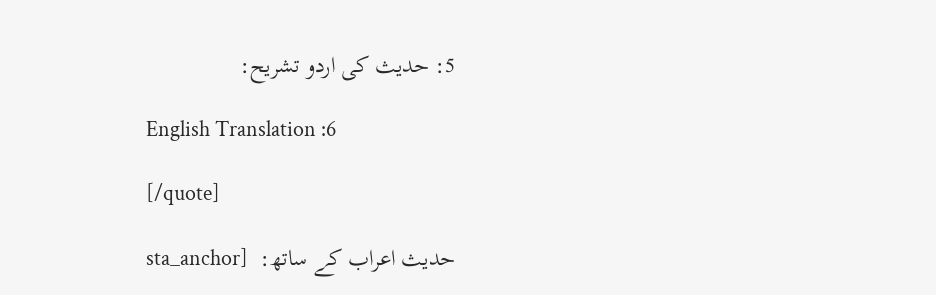5: حدیث کی اردو تشریح:

English Translation :6

[/quote]

حدیث اعراب کے ساتھ:  [sta_anchor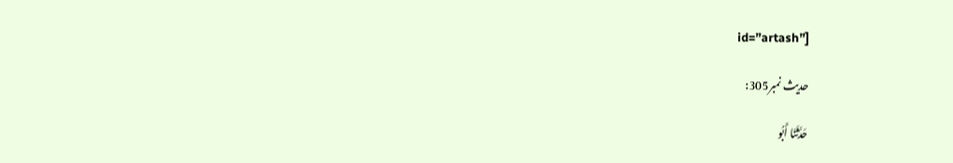id=”artash”]

حدیث نمبر305:

حَدَّثَنَا أَبُو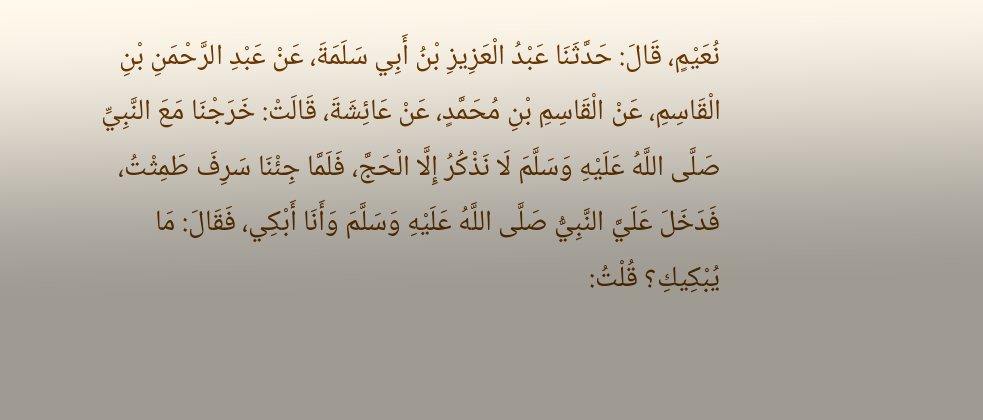نُعَيْمٍ، قَالَ: حَدَّثَنَا عَبْدُ الْعَزِيزِ بْنُ أَبِي سَلَمَةَ، عَنْ عَبْدِ الرَّحْمَنِ بْنِ الْقَاسِمِ، عَنْ الْقَاسِمِ بْنِ مُحَمَّدٍ، عَنْ عَائِشَةَ، قَالَتْ: خَرَجْنَا مَعَ النَّبِيِّ صَلَّى اللَّهُ عَلَيْهِ وَسَلَّمَ لَا نَذْكُرُ إِلَّا الْحَجَّ، فَلَمَّا جِئْنَا سَرِفَ طَمِثْتُ، فَدَخَلَ عَلَيَّ النَّبِيُّ صَلَّى اللَّهُ عَلَيْهِ وَسَلَّمَ وَأَنَا أَبْكِي، فَقَالَ: مَا يُبْكِيكِ؟ قُلْتُ: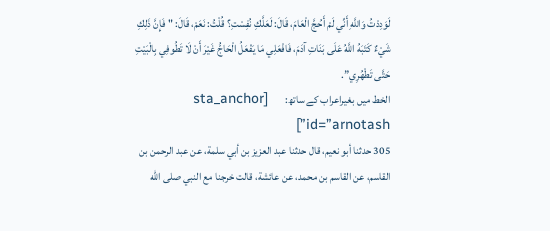لَوَدِدْتُ وَاللَّهِ أَنِّي لَمْ أَحُجَّ الْعَامَ، قَالَ: لَعَلَّكِ نُفِسْتِ؟ قُلْتُ: نَعَمْ، قَالَ: "فَإِنَّ ذَلِكِ شَيْءٌ كَتَبَهُ اللَّهُ عَلَى بَنَاتِ آدَمَ، فَافْعَلِي مَا يَفْعَلُ الْحَاجُّ غَيْرَ أَنْ لَا تَطُوفِي بِالْبَيْتِ حَتَّى تَطْهُرِي”.
الخط میں بغیراعراب کے ساتھ:        [sta_anchor id=”arnotash”]
305 حدثنا أبو نعيم، قال حدثنا عبد العزيز بن أبي سلمة، عن عبد الرحمن بن القاسم، عن القاسم بن محمد، عن عائشة، قالت خرجنا مع النبي صلى الله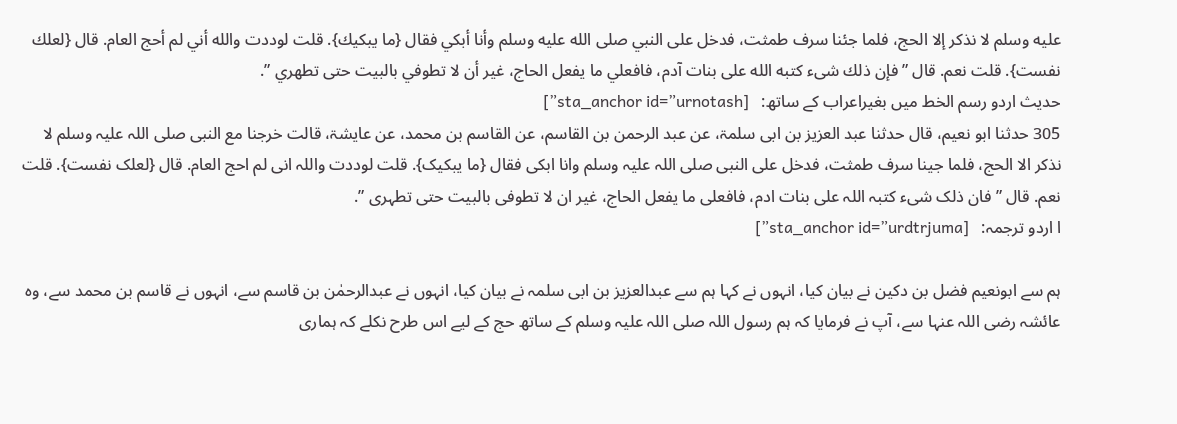عليه وسلم لا نذكر إلا الحج، فلما جئنا سرف طمثت، فدخل على النبي صلى الله عليه وسلم وأنا أبكي فقال {ما يبكيك}. قلت لوددت والله أني لم أحج العام. قال {لعلك نفست}. قلت نعم. قال ” فإن ذلك شىء كتبه الله على بنات آدم، فافعلي ما يفعل الحاج، غير أن لا تطوفي بالبيت حتى تطهري ”.
حدیث اردو رسم الخط میں بغیراعراب کے ساتھ:   [sta_anchor id=”urnotash”]
305 حدثنا ابو نعیم، قال حدثنا عبد العزیز بن ابی سلمۃ، عن عبد الرحمن بن القاسم، عن القاسم بن محمد، عن عایشۃ، قالت خرجنا مع النبی صلى اللہ علیہ وسلم لا نذکر الا الحج، فلما جینا سرف طمثت، فدخل على النبی صلى اللہ علیہ وسلم وانا ابکی فقال {ما یبکیک}. قلت لوددت واللہ انی لم احج العام. قال {لعلک نفست}. قلت نعم. قال ” فان ذلک شىء کتبہ اللہ على بنات ادم، فافعلی ما یفعل الحاج، غیر ان لا تطوفی بالبیت حتى تطہری ”.
ا اردو ترجمہ:   [sta_anchor id=”urdtrjuma”]

ہم سے ابونعیم فضل بن دکین نے بیان کیا، انہوں نے کہا ہم سے عبدالعزیز بن ابی سلمہ نے بیان کیا، انہوں نے عبدالرحمٰن بن قاسم سے، انہوں نے قاسم بن محمد سے، وہ عائشہ رضی اللہ عنہا سے، آپ نے فرمایا کہ ہم رسول اللہ صلی اللہ علیہ وسلم کے ساتھ حج کے لیے اس طرح نکلے کہ ہماری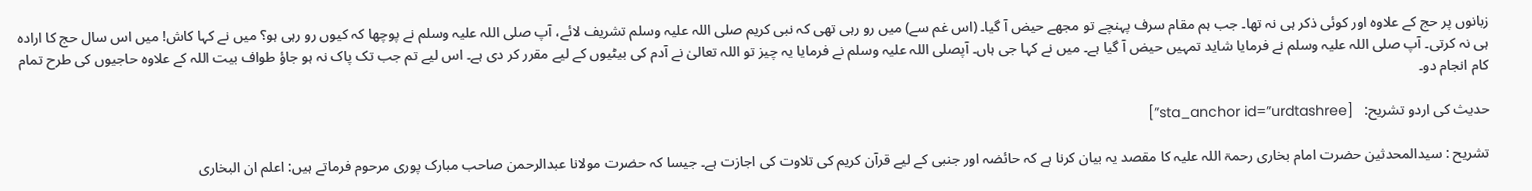زبانوں پر حج کے علاوہ اور کوئی ذکر ہی نہ تھا۔ جب ہم مقام سرف پہنچے تو مجھے حیض آ گیا۔ (اس غم سے) میں رو رہی تھی کہ نبی کریم صلی اللہ علیہ وسلم تشریف لائے، آپ صلی اللہ علیہ وسلم نے پوچھا کہ کیوں رو رہی ہو؟ میں نے کہا کاش! میں اس سال حج کا ارادہ ہی نہ کرتی۔ آپ صلی اللہ علیہ وسلم نے فرمایا شاید تمہیں حیض آ گیا ہے۔ میں نے کہا جی ہاں۔ آپصلی اللہ علیہ وسلم نے فرمایا یہ چیز تو اللہ تعالیٰ نے آدم کی بیٹیوں کے لیے مقرر کر دی ہے۔ اس لیے تم جب تک پاک نہ ہو جاؤ طواف بیت اللہ کے علاوہ حاجیوں کی طرح تمام کام انجام دو۔

حدیث کی اردو تشریح:   [sta_anchor id=”urdtashree”]

تشریح : سیدالمحدثین حضرت امام بخاری رحمۃ اللہ علیہ کا مقصد یہ بیان کرنا ہے کہ حائضہ اور جنبی کے لیے قرآن کریم کی تلاوت کی اجازت ہے۔ جیسا کہ حضرت مولانا عبدالرحمن صاحب مبارک پوری مرحوم فرماتے ہیں: اعلم ان البخاری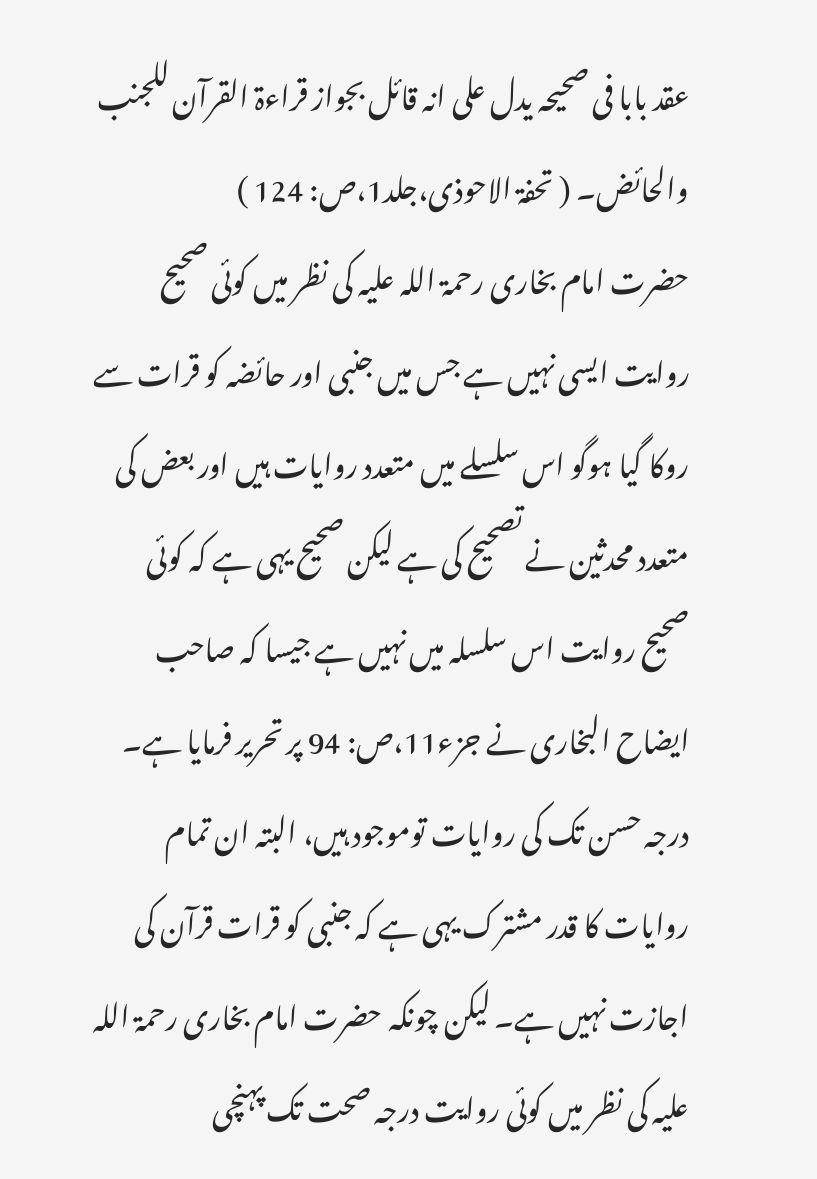عقد بابا فی صحیحہ یدل علی انہ قائل بجواز قراءۃ القرآن للجنب والحائض۔ ( تحفۃ الاحوذی،جلد1،ص: 124 )
حضرت امام بخاری رحمۃ اللہ علیہ کی نظر میں کوئی صحیح روایت ایسی نہیں ہے جس میں جنبی اور حائضہ کو قرات سے روکا گیا ہوگو اس سلسلے میں متعدد روایات ہیں اور بعض کی متعدد محدثین نے تصحیح کی ہے لیکن صحیح یہی ہے کہ کوئی صحیح روایت اس سلسلہ میں نہیں ہے جیسا کہ صاحب ایضاح البخاری نے جزء11،ص: 94 پر تحریر فرمایا ہے۔ درجہ حسن تک کی روایات توموجود ہیں، البتہ ان تمام روایات کا قدر مشترک یہی ہے کہ جنبی کو قرات قرآن کی اجازت نہیں ہے۔ لیکن چونکہ حضرت امام بخاری رحمۃ اللہ علیہ کی نظر میں کوئی روایت درجہ صحت تک پہنچی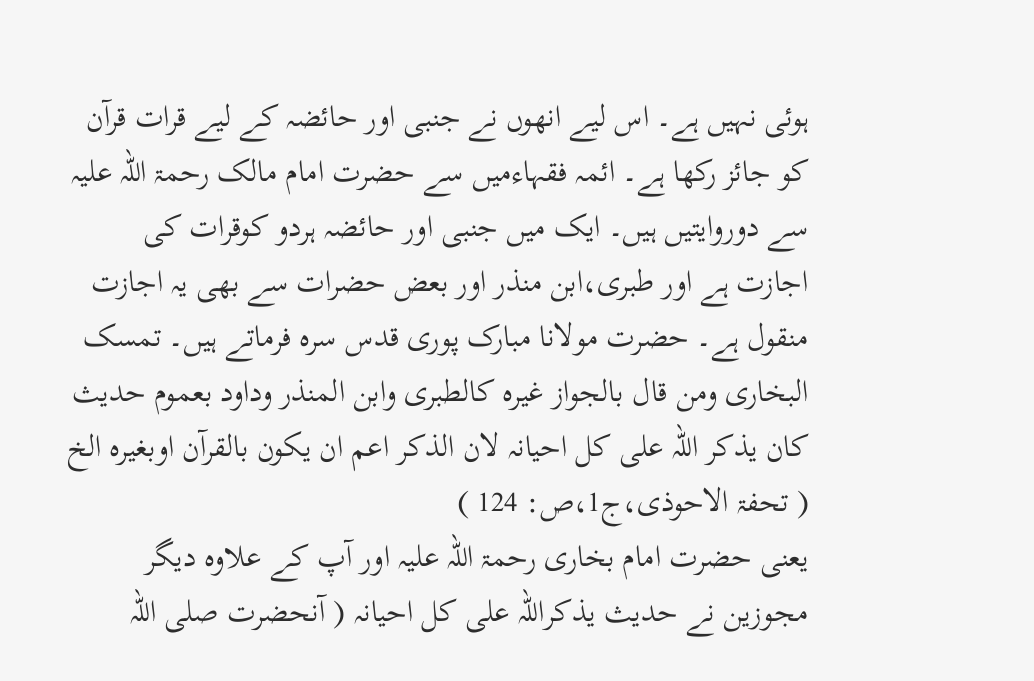ہوئی نہیں ہے۔ اس لیے انھوں نے جنبی اور حائضہ کے لیے قرات قرآن کو جائز رکھا ہے۔ ائمہ فقہاءمیں سے حضرت امام مالک رحمۃ اللہ علیہ سے دوروایتیں ہیں۔ ایک میں جنبی اور حائضہ ہردو کوقرات کی اجازت ہے اور طبری،ابن منذر اور بعض حضرات سے بھی یہ اجازت منقول ہے۔ حضرت مولانا مبارک پوری قدس سرہ فرماتے ہیں۔ تمسک البخاری ومن قال بالجواز غیرہ کالطبری وابن المنذر وداود بعموم حدیث کان یذکر اللہ علی کل احیانہ لان الذکر اعم ان یکون بالقرآن اوبغیرہ الخ ( تحفۃ الاحوذی،ج1،ص: 124 )
یعنی حضرت امام بخاری رحمۃ اللہ علیہ اور آپ کے علاوہ دیگر مجوزین نے حدیث یذکراللہ علی کل احیانہ ( آنحضرت صلی اللہ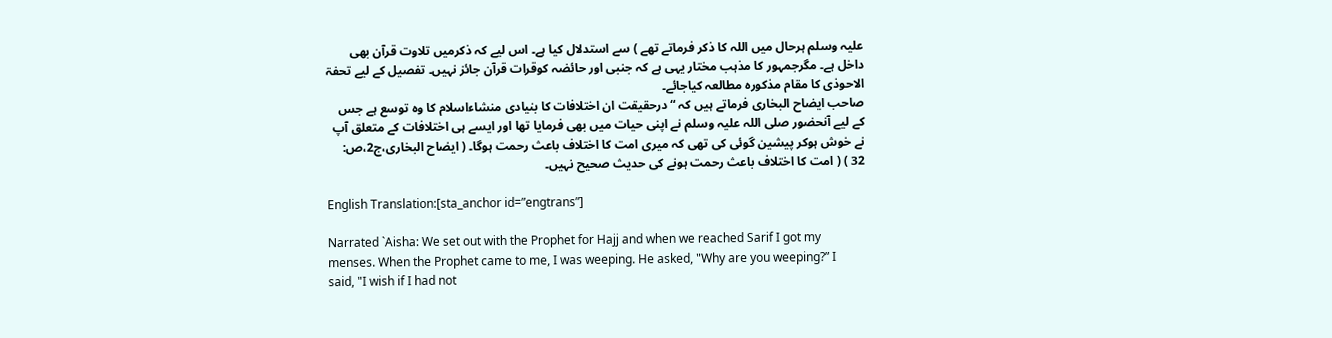علیہ وسلم ہرحال میں اللہ کا ذکر فرماتے تھے ) سے استدلال کیا ہے۔ اس لیے کہ ذکرمیں تلاوت قرآن بھی داخل ہے۔ مگرجمہور کا مذہب مختار یہی ہے کہ جنبی اور حائضہ کوقرات قرآن جائز نہیں۔ تفصیل کے لیے تحفۃ الاحوذی کا مقام مذکورہ مطالعہ کیاجائے۔
صاحب ایضاح البخاری فرماتے ہیں کہ “ درحقیقت ان اختلافات کا بنیادی منشاءاسلام کا وہ توسع ہے جس کے لیے آنحضور صلی اللہ علیہ وسلم نے اپنی حیات میں بھی فرمایا تھا اور ایسے ہی اختلافات کے متعلق آپ نے خوش ہوکر پیشین گوئی کی تھی کہ میری امت کا اختلاف باعث رحمت ہوگا۔ ( ایضاح البخاری،ج2،ص: 32 ) ( امت کا اختلاف باعث رحمت ہونے کی حدیث صحیح نہیں۔

English Translation:[sta_anchor id=”engtrans”]

Narrated `Aisha: We set out with the Prophet for Hajj and when we reached Sarif I got my menses. When the Prophet came to me, I was weeping. He asked, "Why are you weeping?” I said, "I wish if I had not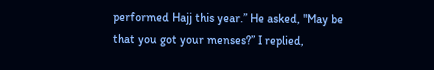performed Hajj this year.” He asked, "May be that you got your menses?” I replied,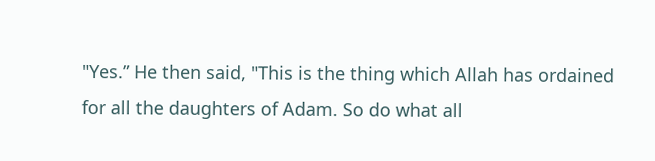"Yes.” He then said, "This is the thing which Allah has ordained for all the daughters of Adam. So do what all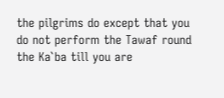the pilgrims do except that you do not perform the Tawaf round the Ka`ba till you are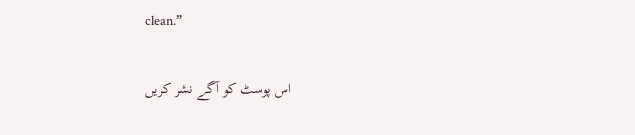clean.”

اس پوسٹ کو آگے نشر کریں